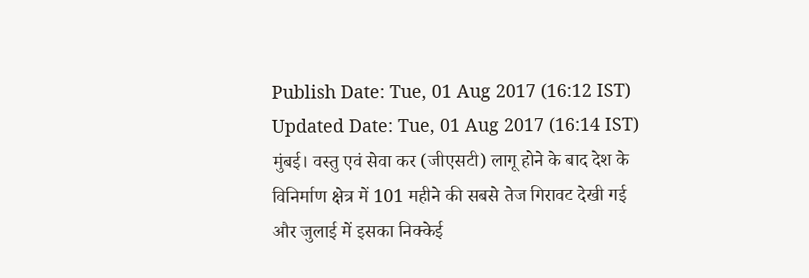Publish Date: Tue, 01 Aug 2017 (16:12 IST)
Updated Date: Tue, 01 Aug 2017 (16:14 IST)
मुंबई। वस्तु एवं सेवा कर (जीएसटी) लागू होने के बाद देश के विनिर्माण क्षेत्र में 101 महीने की सबसे तेज गिरावट देखी गई और जुलाई में इसका निक्केई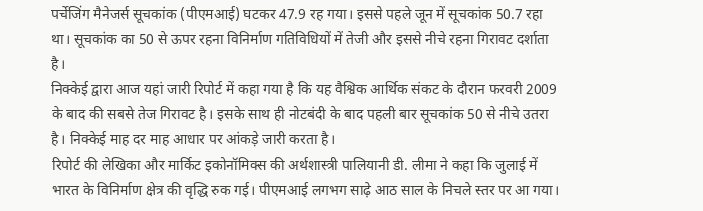पर्चेजिंग मैनेजर्स सूचकांक (पीएमआई) घटकर 47.9 रह गया। इससे पहले जून में सूचकांक 50.7 रहा था। सूचकांक का 50 से ऊपर रहना विनिर्माण गतिविधियों में तेजी और इससे नीचे रहना गिरावट दर्शाता है।
निक्केई द्वारा आज यहां जारी रिपोर्ट में कहा गया है कि यह वैश्विक आर्थिक संकट के दौरान फरवरी 2009 के बाद की सबसे तेज गिरावट है। इसके साथ ही नोटबंदी के बाद पहली बार सूचकांक 50 से नीचे उतरा है। निक्केई माह दर माह आधार पर आंकड़े जारी करता है।
रिपोर्ट की लेखिका और मार्किट इकोनॉमिक्स की अर्थशास्त्री पालियानी डी. लीमा ने कहा कि जुलाई में भारत के विनिर्माण क्षेत्र की वृद्धि रुक गई। पीएमआई लगभग साढ़े आठ साल के निचले स्तर पर आ गया।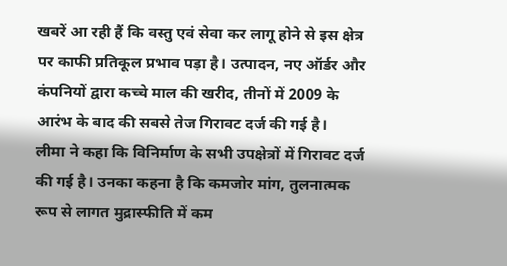खबरें आ रही हैं कि वस्तु एवं सेवा कर लागू होने से इस क्षेत्र पर काफी प्रतिकूल प्रभाव पड़ा है। उत्पादन, नए ऑर्डर और कंपनियों द्वारा कच्चे माल की खरीद, तीनों में 2009 के आरंभ के बाद की सबसे तेज गिरावट दर्ज की गई है।
लीमा ने कहा कि विनिर्माण के सभी उपक्षेत्रों में गिरावट दर्ज की गई है। उनका कहना है कि कमजोर मांग, तुलनात्मक रूप से लागत मुद्रास्फीति में कम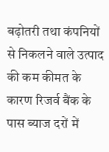बढ़ोतरी तथा कंपनियों से निकलने वाले उत्पाद की कम कीमत के कारण रिजर्व बैंक के पास ब्याज दरों में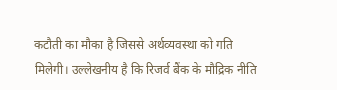कटौती का मौका है जिससे अर्थव्यवस्था को गति मिलेगी। उल्लेखनीय है कि रिजर्व बैंक के मौद्रिक नीति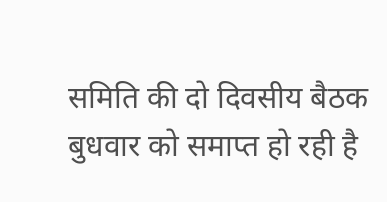समिति की दो दिवसीय बैठक बुधवार को समाप्त हो रही है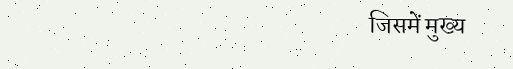जिसमें मुख्य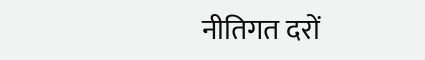नीतिगत दरों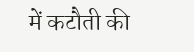में कटौती की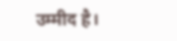उम्मीद है।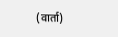(वार्ता)